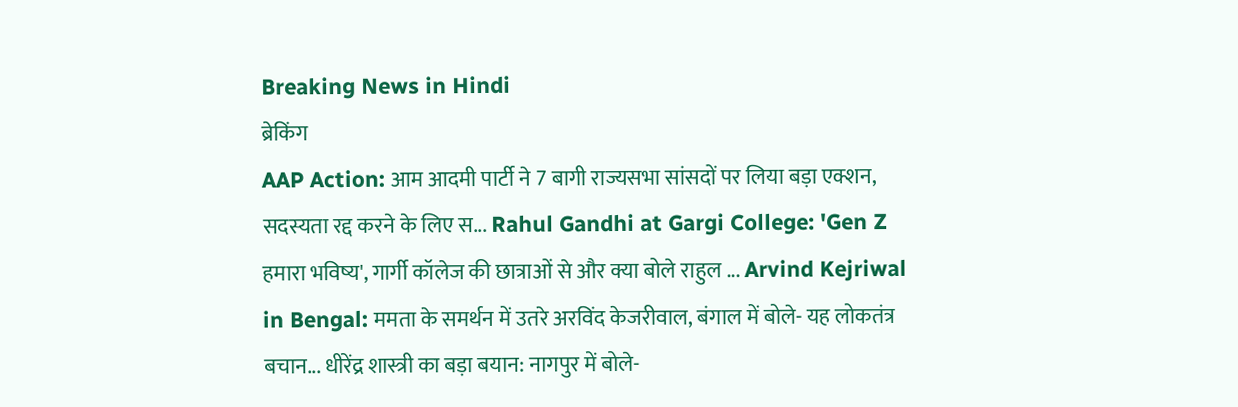Breaking News in Hindi
ब्रेकिंग
AAP Action: आम आदमी पार्टी ने 7 बागी राज्यसभा सांसदों पर लिया बड़ा एक्शन, सदस्यता रद्द करने के लिए स... Rahul Gandhi at Gargi College: 'Gen Z हमारा भविष्य', गार्गी कॉलेज की छात्राओं से और क्या बोले राहुल ... Arvind Kejriwal in Bengal: ममता के समर्थन में उतरे अरविंद केजरीवाल, बंगाल में बोले- यह लोकतंत्र बचान... धीरेंद्र शास्त्री का बड़ा बयान: नागपुर में बोले-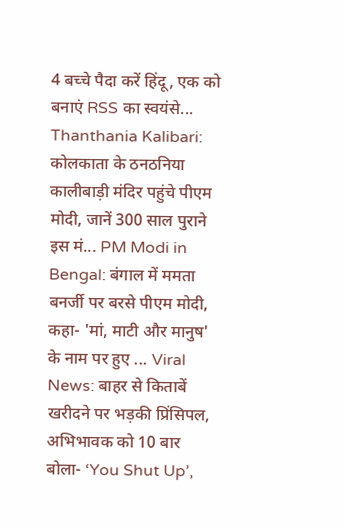4 बच्चे पैदा करें हिंदू, एक को बनाएं RSS का स्वयंसे... Thanthania Kalibari: कोलकाता के ठनठनिया कालीबाड़ी मंदिर पहुंचे पीएम मोदी, जानें 300 साल पुराने इस मं... PM Modi in Bengal: बंगाल में ममता बनर्जी पर बरसे पीएम मोदी, कहा- 'मां, माटी और मानुष' के नाम पर हुए ... Viral News: बाहर से किताबें खरीदने पर भड़की प्रिंसिपल, अभिभावक को 10 बार बोला- ‘You Shut Up’,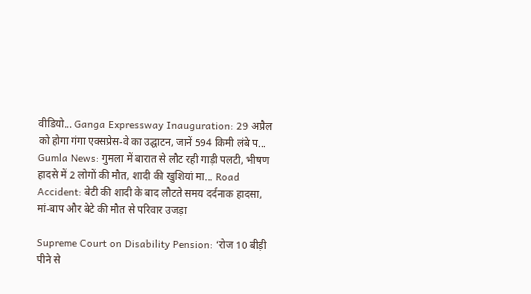वीडियो... Ganga Expressway Inauguration: 29 अप्रैल को होगा गंगा एक्सप्रेस-वे का उद्घाटन, जानें 594 किमी लंबे प... Gumla News: गुमला में बारात से लौट रही गाड़ी पलटी, भीषण हादसे में 2 लोगों की मौत, शादी की खुशियां मा... Road Accident: बेटी की शादी के बाद लौटते समय दर्दनाक हादसा, मां-बाप और बेटे की मौत से परिवार उजड़ा

Supreme Court on Disability Pension: ‘रोज 10 बीड़ी पीने से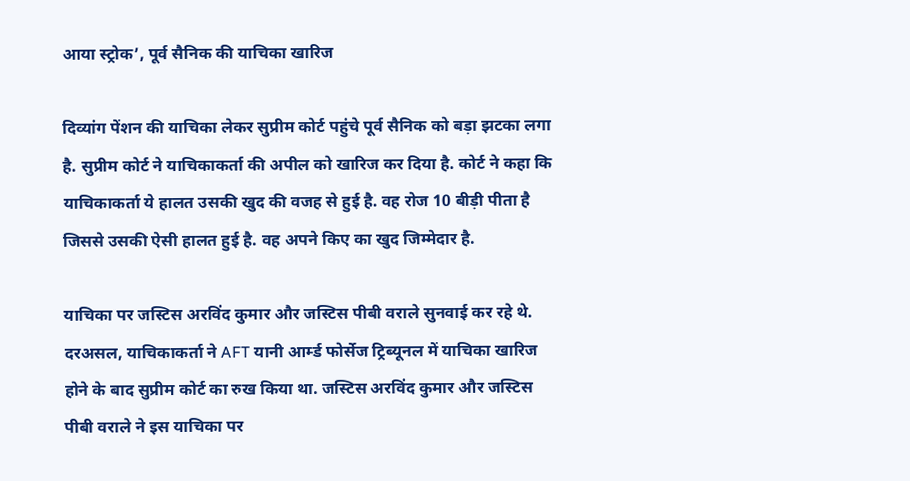आया स्ट्रोक’, पूर्व सैनिक की याचिका खारिज

दिव्यांग पेंशन की याचिका लेकर सुप्रीम कोर्ट पहुंचे पूर्व सैनिक को बड़ा झटका लगा है. सुप्रीम कोर्ट ने याचिकाकर्ता की अपील को खारिज कर दिया है. कोर्ट ने कहा कि याचिकाकर्ता ये हालत उसकी खुद की वजह से हुई है. वह रोज 10 बीड़ी पीता है जिससे उसकी ऐसी हालत हुई है. वह अपने किए का खुद जिम्मेदार है.

याचिका पर जस्टिस अरविंद कुमार और जस्टिस पीबी वराले सुनवाई कर रहे थे. दरअसल, याचिकाकर्ता ने AFT यानी आर्म्ड फोर्सेज ट्रिब्यूनल में याचिका खारिज होने के बाद सुप्रीम कोर्ट का रुख किया था. जस्टिस अरविंद कुमार और जस्टिस पीबी वराले ने इस याचिका पर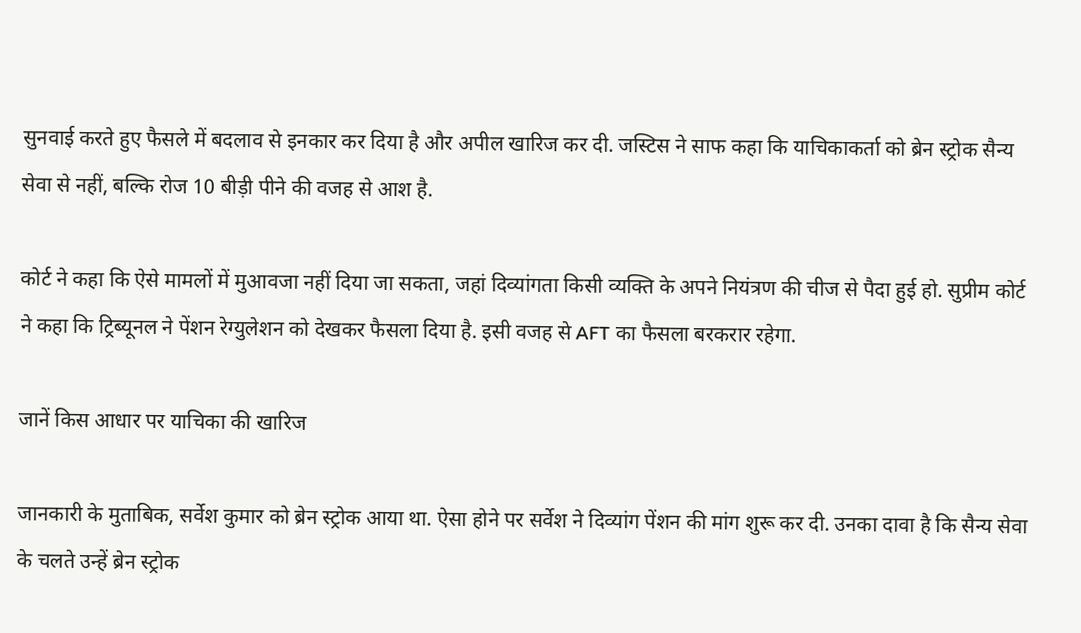सुनवाई करते हुए फैसले में बदलाव से इनकार कर दिया है और अपील खारिज कर दी. जस्टिस ने साफ कहा कि याचिकाकर्ता को ब्रेन स्ट्रोक सैन्य सेवा से नहीं, बल्कि रोज 10 बीड़ी पीने की वजह से आश है.

कोर्ट ने कहा कि ऐसे मामलों में मुआवजा नहीं दिया जा सकता, जहां दिव्यांगता किसी व्यक्ति के अपने नियंत्रण की चीज से पैदा हुई हो. सुप्रीम कोर्ट ने कहा कि ट्रिब्यूनल ने पेंशन रेग्युलेशन को देखकर फैसला दिया है. इसी वजह से AFT का फैसला बरकरार रहेगा.

जानें किस आधार पर याचिका की खारिज

जानकारी के मुताबिक, सर्वेश कुमार को ब्रेन स्ट्रोक आया था. ऐसा होने पर सर्वेश ने दिव्यांग पेंशन की मांग शुरू कर दी. उनका दावा है कि सैन्य सेवा के चलते उन्हें ब्रेन स्ट्रोक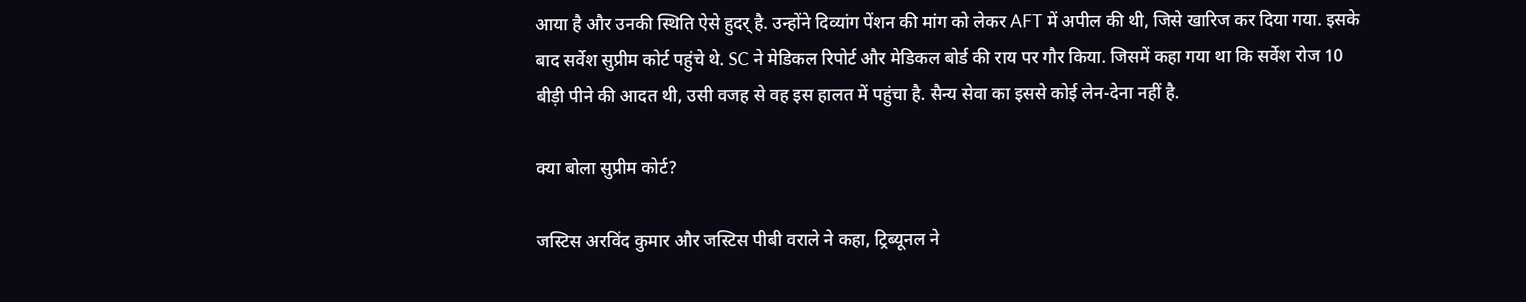आया है और उनकी स्थिति ऐसे हुदर् है. उन्होंने दिव्यांग पेंशन की मांग को लेकर AFT में अपील की थी, जिसे खारिज कर दिया गया. इसके बाद सर्वेश सुप्रीम कोर्ट पहुंचे थे. SC ने मेडिकल रिपोर्ट और मेडिकल बोर्ड की राय पर गौर किया. जिसमें कहा गया था कि सर्वेश रोज 10 बीड़ी पीने की आदत थी, उसी वजह से वह इस हालत में पहुंचा है. सैन्य सेवा का इससे कोई लेन-देना नहीं है.

क्या बोला सुप्रीम कोर्ट?

जस्टिस अरविंद कुमार और जस्टिस पीबी वराले ने कहा, ट्रिब्यूनल ने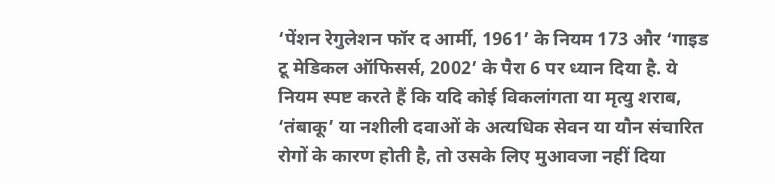‘पेंशन रेगुलेशन फॉर द आर्मी, 1961’ के नियम 173 और ‘गाइड टू मेडिकल ऑफिसर्स, 2002’ के पैरा 6 पर ध्यान दिया है. ये नियम स्पष्ट करते हैं कि यदि कोई विकलांगता या मृत्यु शराब, ‘तंबाकू’ या नशीली दवाओं के अत्यधिक सेवन या यौन संचारित रोगों के कारण होती है, तो उसके लिए मुआवजा नहीं दिया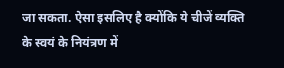जा सकता. ऐसा इसलिए है क्योंकि ये चीजें व्यक्ति के स्वयं के नियंत्रण में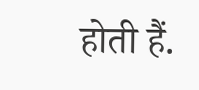होती हैं.